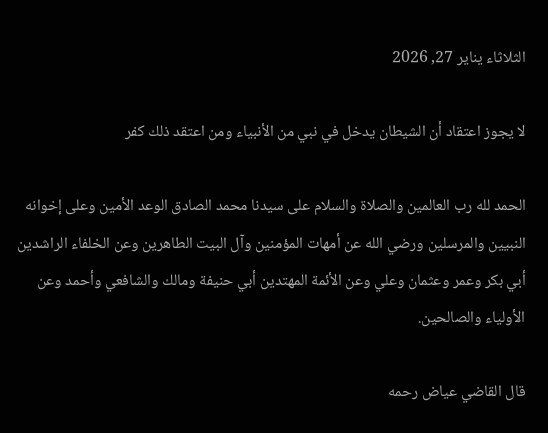الثلاثاء يناير 27, 2026

لا يجوز اعتقاد أن الشيطان يدخل في نبي من الأنبياء ومن اعتقد ذلك كفر

الحمد لله رب العالمين والصلاة والسلام على سيدنا محمد الصادق الوعد الأمين وعلى إخوانه النبيين والمرسلين ورضي الله عن أمهات المؤمنين وآل البيت الطاهرين وعن الخلفاء الراشدين أبي بكر وعمر وعثمان وعلي وعن الأئمة المهتدين أبي حنيفة ومالك والشافعي وأحمد وعن الأولياء والصالحين.

قال القاضي عياض رحمه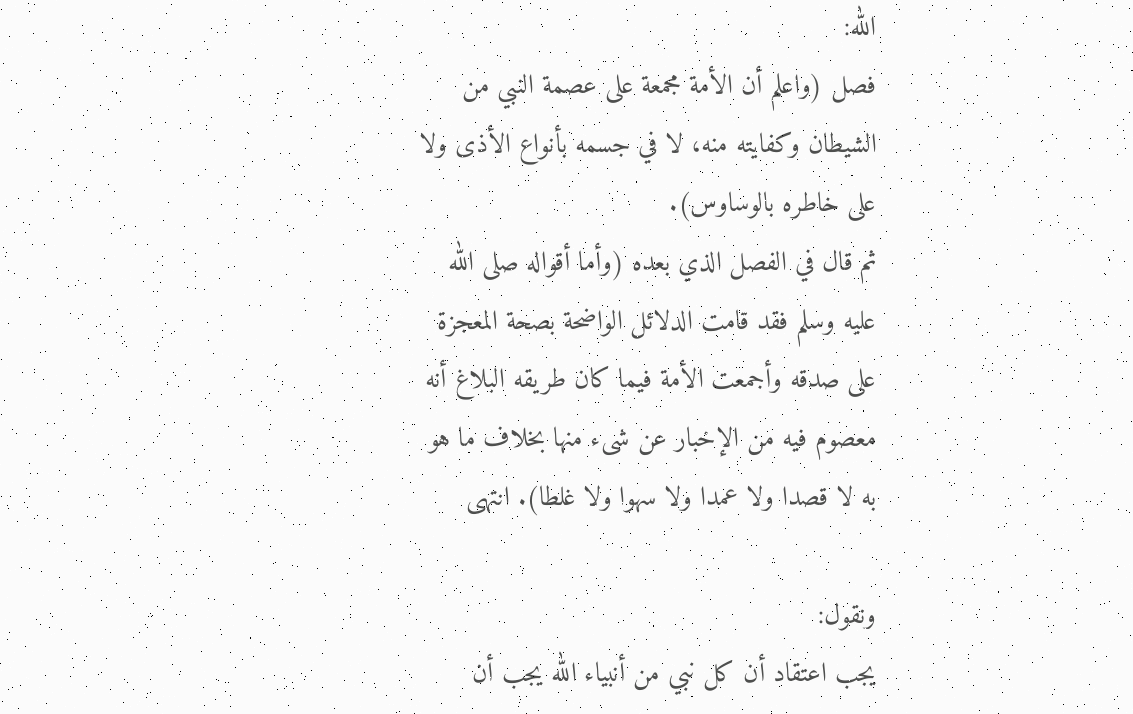الله:
فصل (واعلم أن الأمة مجمعة على عصمة النبي من الشيطان وكفايته منه، لا في جسمه بأنواع الأذى ولا على خاطره بالوساوس).
ثم قال في الفصل الذي بعده (وأما أقواله صلى الله عليه وسلم فقد قامت الدلائل الواضحة بصحة المعجزة على صدقه وأجمعت الأمة فيما كان طريقه البلاغ أنه معصوم فيه من الإخبار عن شىء منها بخلاف ما هو به لا قصدا ولا عمدا ولا سهوا ولا غلطا). انتهى

ونقول:
يجب اعتقاد أن كل نبي من أنبياء الله يجب أن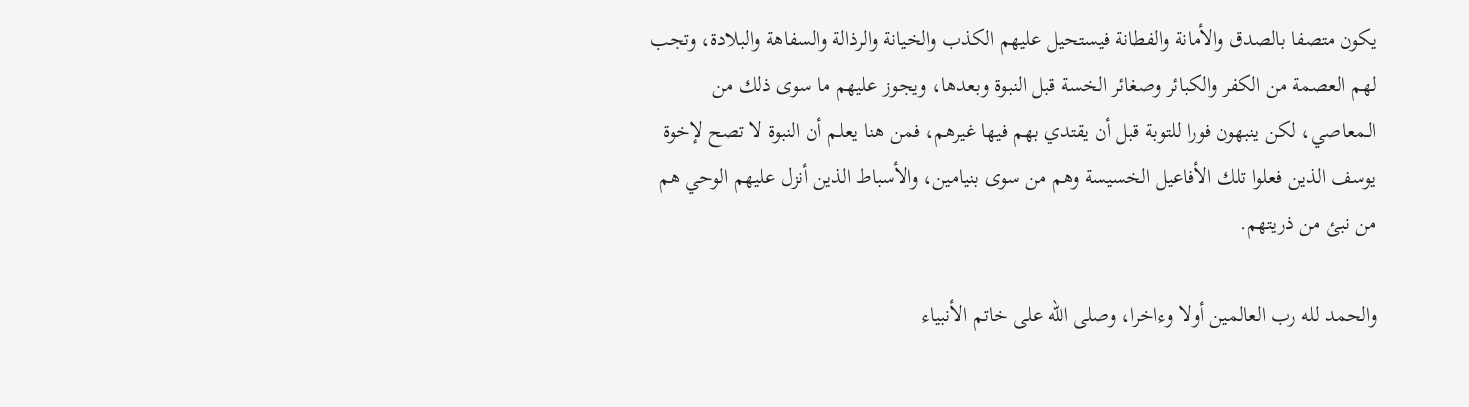يكون متصفا بالصدق والأمانة والفطانة فيستحيل عليهم الكذب والخيانة والرذالة والسفاهة والبلادة، وتجب لهم العصمة من الكفر والكبائر وصغائر الخسة قبل النبوة وبعدها، ويجوز عليهم ما سوى ذلك من الـمعاصي، لكن ينبهون فورا للتوبة قبل أن يقتدي بهم فيها غيرهم، فمن هنا يعلـم أن النبوة لا تصح لإخوة يوسف الذين فعلوا تلك الأفاعيل الخسيسة وهم من سوى بنيامين، والأسباط الذين أنزل عليهم الوحي هم من نبئ من ذريتهم.

والحمد لله رب العالمين أولا وءاخرا، وصلى الله على خاتم الأنبياء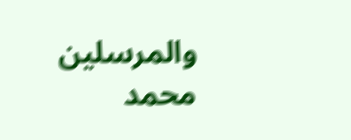والمرسلين محمد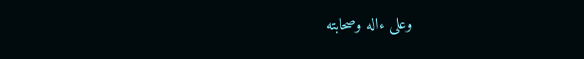وعلى ءاله وصحابته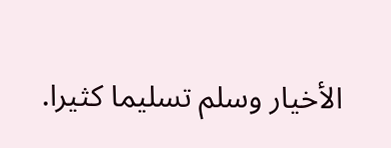الأخيار وسلم تسليما كثيرا.